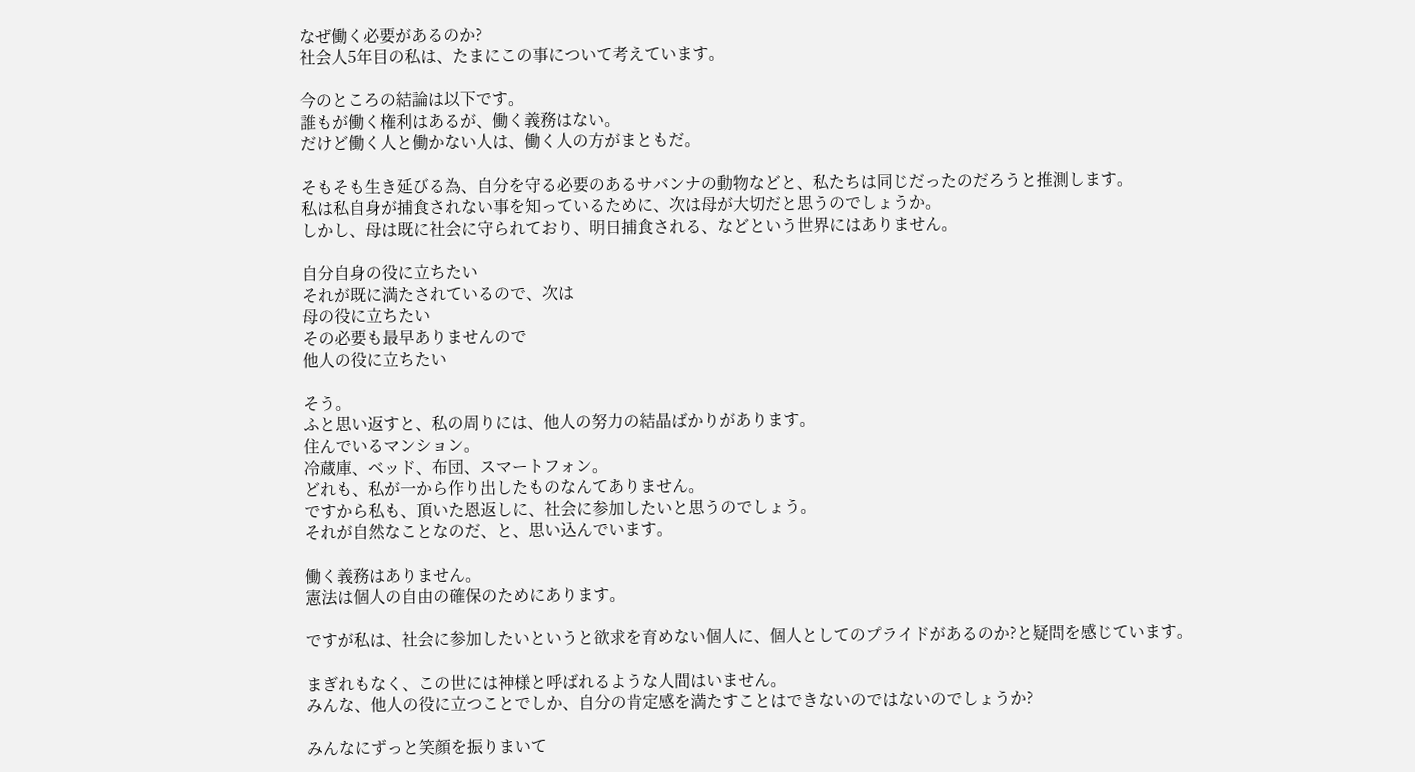なぜ働く必要があるのか?
社会人5年目の私は、たまにこの事について考えています。

今のところの結論は以下です。
誰もが働く権利はあるが、働く義務はない。
だけど働く人と働かない人は、働く人の方がまともだ。

そもそも生き延びる為、自分を守る必要のあるサバンナの動物などと、私たちは同じだったのだろうと推測します。
私は私自身が捕食されない事を知っているために、次は母が大切だと思うのでしょうか。
しかし、母は既に社会に守られており、明日捕食される、などという世界にはありません。

自分自身の役に立ちたい
それが既に満たされているので、次は
母の役に立ちたい
その必要も最早ありませんので
他人の役に立ちたい

そう。
ふと思い返すと、私の周りには、他人の努力の結晶ばかりがあります。
住んでいるマンション。
冷蔵庫、ベッド、布団、スマートフォン。
どれも、私が一から作り出したものなんてありません。
ですから私も、頂いた恩返しに、社会に参加したいと思うのでしょう。
それが自然なことなのだ、と、思い込んでいます。

働く義務はありません。
憲法は個人の自由の確保のためにあります。

ですが私は、社会に参加したいというと欲求を育めない個人に、個人としてのプライドがあるのか?と疑問を感じています。

まぎれもなく、この世には神様と呼ばれるような人間はいません。
みんな、他人の役に立つことでしか、自分の肯定感を満たすことはできないのではないのでしょうか?

みんなにずっと笑顔を振りまいて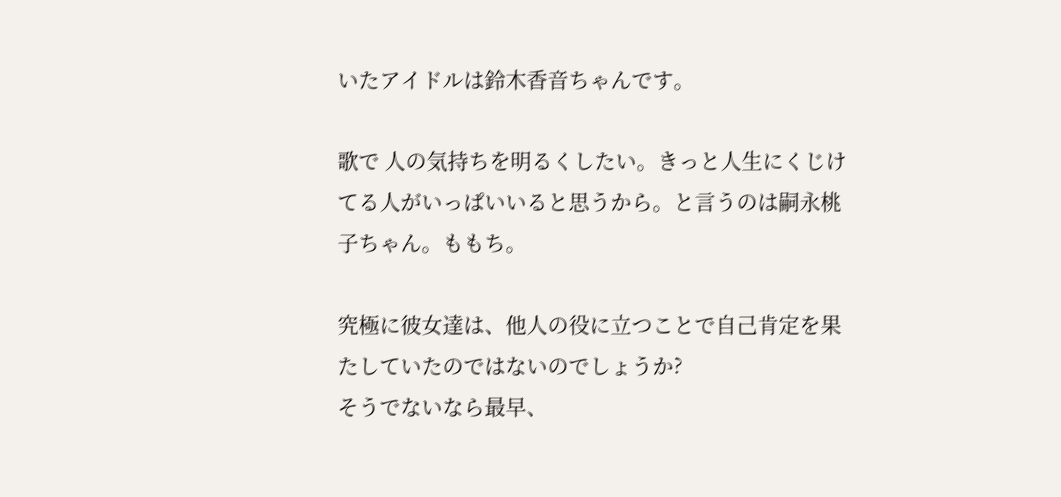いたアイドルは鈴木香音ちゃんです。

歌で 人の気持ちを明るくしたい。きっと人生にくじけてる人がいっぱいいると思うから。と言うのは嗣永桃子ちゃん。ももち。

究極に彼女達は、他人の役に立つことで自己肯定を果たしていたのではないのでしょうか?
そうでないなら最早、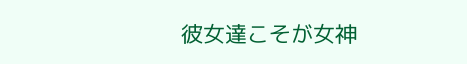彼女達こそが女神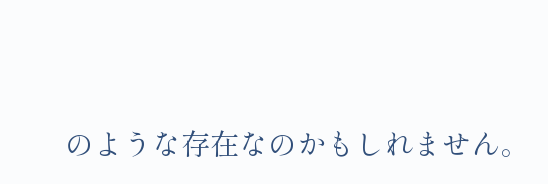のような存在なのかもしれません。